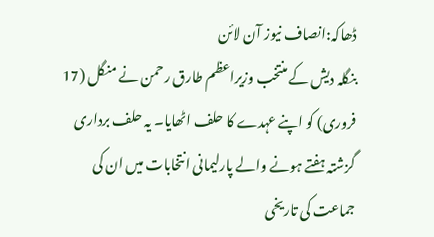ڈھاکہ:انصاف نیوز آن لائن
بنگلہ دیش کے منتخب وزیراعظم طارق رحمن نے منگل (17 فروری) کو اپنے عہدے کا حلف اٹھایا۔ یہ حلف برداری گزشتہ ہفتے ہونے والے پارلیمانی انتخابات میں ان کی جماعت کی تاریخی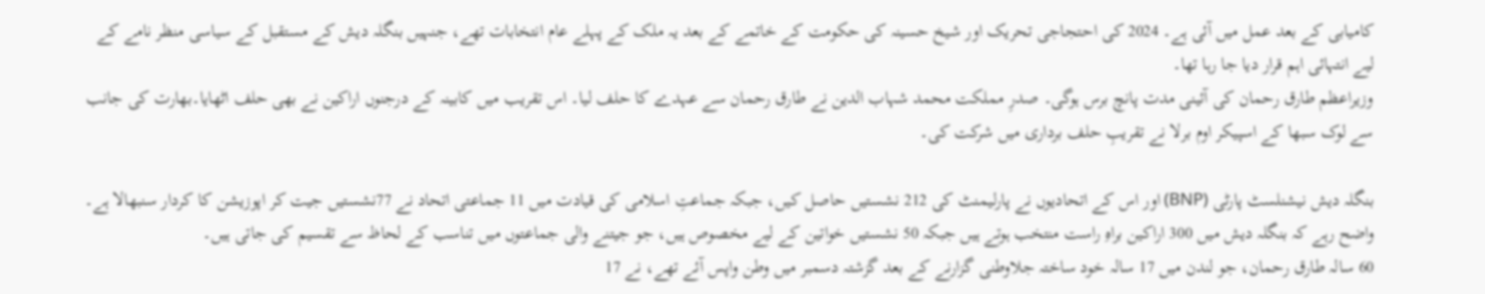کامیابی کے بعد عمل میں آئی ہے۔ 2024 کی احتجاجی تحریک اور شیخ حسینہ کی حکومت کے خاتمے کے بعد یہ ملک کے پہلے عام انتخابات تھے، جنہیں بنگلہ دیش کے مستقبل کے سیاسی منظر نامے کے لیے انتہائی اہم قرار دیا جا رہا تھا۔
وزیراعظم طارق رحمان کی آئینی مدت پانچ برس ہوگی۔ صدرِ مملکت محمد شہاب الدین نے طارق رحمان سے عہدے کا حلف لیا۔ اس تقریب میں کابینہ کے درجنوں اراکین نے بھی حلف اٹھایا۔بھارت کی جانب سے لوک سبھا کے اسپیکر اوم برلا نے تقریبِ حلف برداری میں شرکت کی۔

بنگلہ دیش نیشنلسٹ پارٹی (BNP) اور اس کے اتحادیوں نے پارلیمنٹ کی 212 نشستیں حاصل کیں، جبکہ جماعتِ اسلامی کی قیادت میں 11 جماعتی اتحاد نے 77نشستیں جیت کر اپوزیشن کا کردار سنبھالا ہے۔ واضح رہے کہ بنگلہ دیش میں 300 اراکین براہِ راست منتخب ہوتے ہیں جبکہ 50 نشستیں خواتین کے لیے مخصوص ہیں، جو جیتنے والی جماعتوں میں تناسب کے لحاظ سے تقسیم کی جاتی ہیں۔
60 سالہ طارق رحمان، جو لندن میں 17 سالہ خود ساختہ جلاوطنی گزارنے کے بعد گزشتہ دسمبر میں وطن واپس آئے تھے، نے 17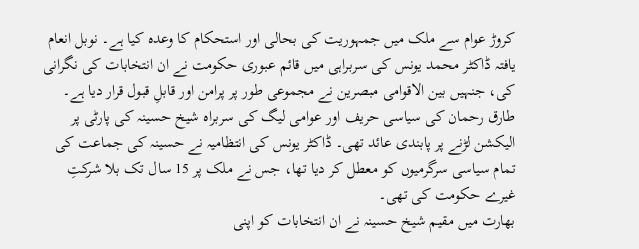کروڑ عوام سے ملک میں جمہوریت کی بحالی اور استحکام کا وعدہ کیا ہے۔ نوبل انعام یافتہ ڈاکٹر محمد یونس کی سربراہی میں قائم عبوری حکومت نے ان انتخابات کی نگرانی کی، جنہیں بین الاقوامی مبصرین نے مجموعی طور پر پرامن اور قابلِ قبول قرار دیا ہے۔
طارق رحمان کی سیاسی حریف اور عوامی لیگ کی سربراہ شیخ حسینہ کی پارٹی پر الیکشن لڑنے پر پابندی عائد تھی۔ ڈاکٹر یونس کی انتظامیہ نے حسینہ کی جماعت کی تمام سیاسی سرگرمیوں کو معطل کر دیا تھا، جس نے ملک پر 15 سال تک بلا شرکتِ غیرے حکومت کی تھی۔
بھارت میں مقیم شیخ حسینہ نے ان انتخابات کو اپنی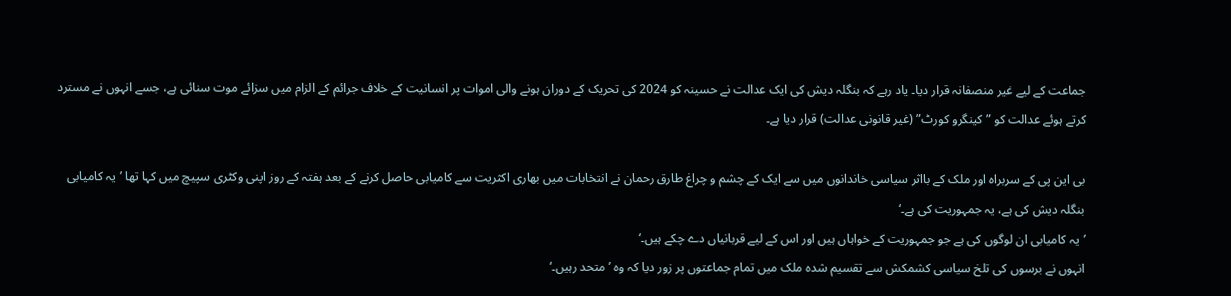جماعت کے لیے غیر منصفانہ قرار دیا۔ یاد رہے کہ بنگلہ دیش کی ایک عدالت نے حسینہ کو 2024 کی تحریک کے دوران ہونے والی اموات پر انسانیت کے خلاف جرائم کے الزام میں سزائے موت سنائی ہے، جسے انہوں نے مسترد کرتے ہوئے عدالت کو ”کینگرو کورٹ” (غیر قانونی عدالت) قرار دیا ہے۔

بی این پی کے سربراہ اور ملک کے بااثر سیاسی خاندانوں میں سے ایک کے چشم و چراغ طارق رحمان نے انتخابات میں بھاری اکثریت سے کامیابی حاصل کرنے کے بعد ہفتہ کے روز اپنی وکٹری سپیچ میں کہا تھا ’یہ کامیابی بنگلہ دیش کی ہے، یہ جمہوریت کی ہے۔‘
’یہ کامیابی ان لوگوں کی ہے جو جمہوریت کے خواہاں ہیں اور اس کے لیے قربانیاں دے چکے ہیں۔‘
انہوں نے برسوں کی تلخ سیاسی کشمکش سے تقسیم شدہ ملک میں تمام جماعتوں پر زور دیا کہ وہ ’متحد رہیں۔‘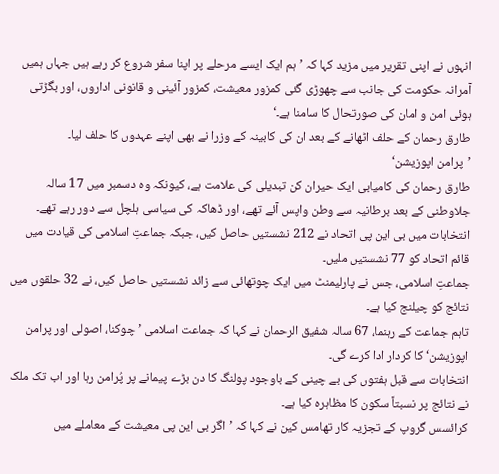انہوں نے اپنی تقریر میں مزید کہا کہ ’ہم ایک ایسے مرحلے پر اپنا سفر شروع کر رہے ہیں جہاں ہمیں آمرانہ حکومت کی جانب سے چھوڑی گئی کمزور معیشت، کمزور آئینی و قانونی اداروں، اور بگڑتی ہوئی امن و امان کی صورتحال کا سامنا ہے۔‘
طارق رحمان کے حلف اٹھانے کے بعد ان کی کابینہ کے وزرا نے بھی اپنے عہدوں کا حلف لیا۔
’پرامن اپوزیشن‘
طارق رحمان کی کامیابی ایک حیران کن تبدیلی کی علامت ہے، کیونکہ وہ دسمبر میں 17 سالہ جلاوطنی کے بعد برطانیہ سے وطن واپس آئے تھے، اور ڈھاکہ کی سیاسی ہلچل سے دور رہے تھے۔
انتخابات میں بی این پی اتحاد نے 212 نشستیں حاصل کیں، جبکہ جماعتِ اسلامی کی قیادت میں قائم اتحاد کو 77 نشستیں ملیں۔
جماعتِ اسلامی، جس نے پارلیمنٹ میں ایک چوتھائی سے زائد نشستیں حاصل کیں، نے 32 حلقوں میں نتائج کو چیلنج کیا ہے۔
تاہم جماعت کے رہنما، 67 سالہ شفیق الرحمان نے کہا کہ جماعت اسلامی ’چوکنا، اصولی اور پرامن اپوزیشن‘ کا کردار ادا کرے گی۔
انتخابات سے قبل ہفتوں کی بے چینی کے باوجود پولنگ کا دن بڑے پیمانے پر پُرامن رہا اور اب تک ملک نے نتائج پر نسبتاً سکون کا مظاہرہ کیا ہے۔
کرائسس گروپ کے تجزیہ کار تھامس کین نے کہا کہ ’اگر بی این پی معیشت کے معاملے میں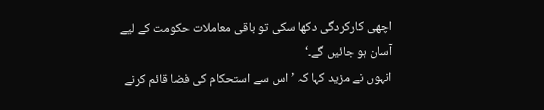اچھی کارکردگی دکھا سکی تو باقی معاملات حکومت کے لیے آسان ہو جائیں گے۔‘
انہوں نے مزید کہا کہ ’اس سے استحکام کی فضا قائم کرنے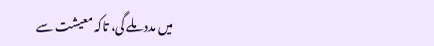میں مدد ملے گی، تاکہ معیشت سے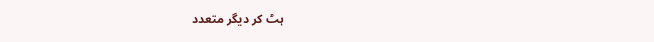ہٹ کر دیگر متعدد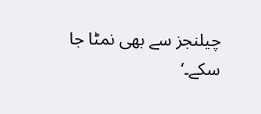چیلنجز سے بھی نمٹا جا سکے۔‘